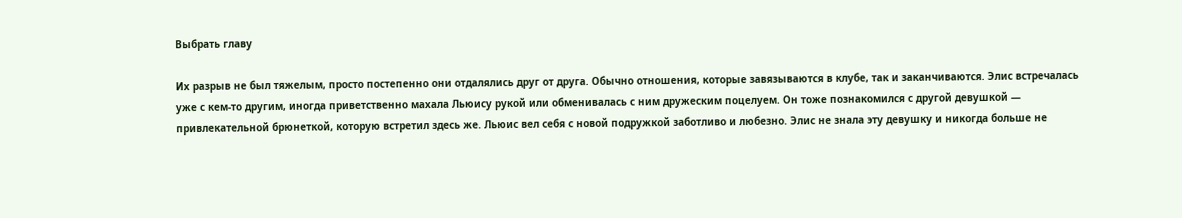Выбрать главу

Их разрыв не был тяжелым, просто постепенно они отдалялись друг от друга. Обычно отношения, которые завязываются в клубе, так и заканчиваются. Элис встречалась уже с кем-то другим, иногда приветственно махала Льюису рукой или обменивалась с ним дружеским поцелуем. Он тоже познакомился с другой девушкой — привлекательной брюнеткой, которую встретил здесь же. Льюис вел себя с новой подружкой заботливо и любезно. Элис не знала эту девушку и никогда больше не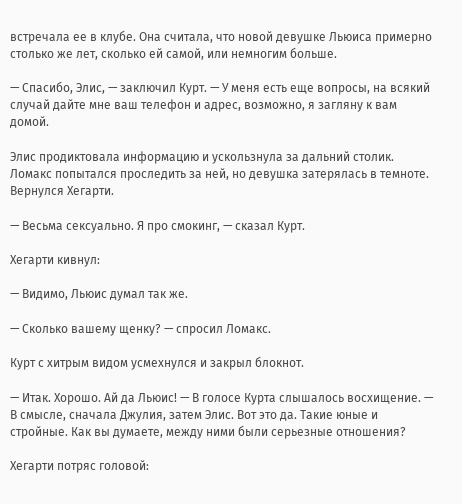встречала ее в клубе. Она считала, что новой девушке Льюиса примерно столько же лет, сколько ей самой, или немногим больше.

— Спасибо, Элис, — заключил Курт. — У меня есть еще вопросы, на всякий случай дайте мне ваш телефон и адрес, возможно, я загляну к вам домой.

Элис продиктовала информацию и ускользнула за дальний столик. Ломакс попытался проследить за ней, но девушка затерялась в темноте. Вернулся Хегарти.

— Весьма сексуально. Я про смокинг, — сказал Курт.

Хегарти кивнул:

— Видимо, Льюис думал так же.

— Сколько вашему щенку? — спросил Ломакс.

Курт с хитрым видом усмехнулся и закрыл блокнот.

— Итак. Хорошо. Ай да Льюис! — В голосе Курта слышалось восхищение. — В смысле, сначала Джулия, затем Элис. Вот это да. Такие юные и стройные. Как вы думаете, между ними были серьезные отношения?

Хегарти потряс головой: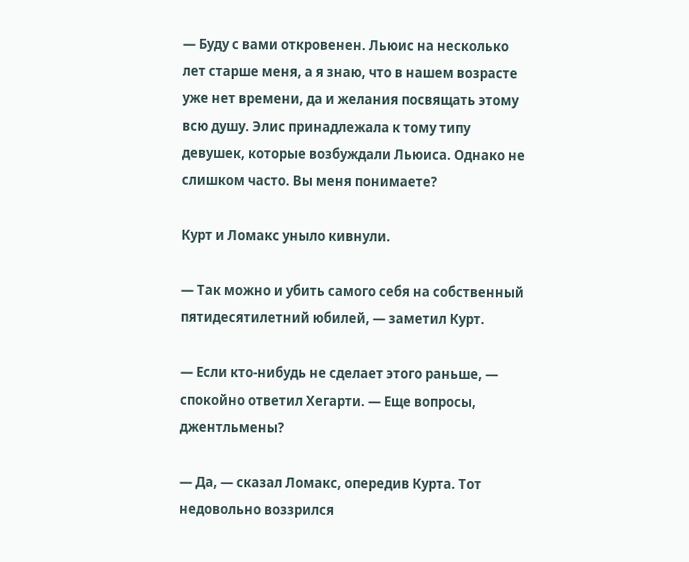— Буду с вами откровенен. Льюис на несколько лет старше меня, а я знаю, что в нашем возрасте уже нет времени, да и желания посвящать этому всю душу. Элис принадлежала к тому типу девушек, которые возбуждали Льюиса. Однако не слишком часто. Вы меня понимаете?

Курт и Ломакс уныло кивнули.

— Так можно и убить самого себя на собственный пятидесятилетний юбилей, — заметил Курт.

— Если кто-нибудь не сделает этого раньше, — спокойно ответил Хегарти. — Еще вопросы, джентльмены?

— Да, — сказал Ломакс, опередив Курта. Тот недовольно воззрился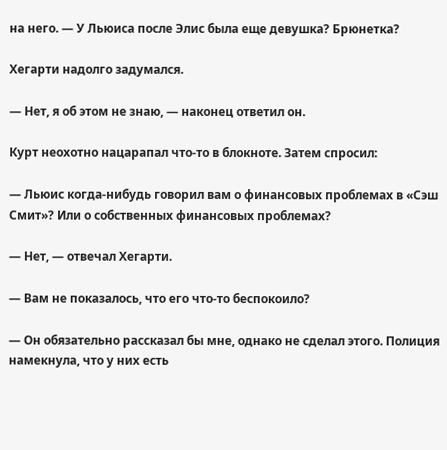на него. — У Льюиса после Элис была еще девушка? Брюнетка?

Хегарти надолго задумался.

— Нет, я об этом не знаю, — наконец ответил он.

Курт неохотно нацарапал что-то в блокноте. Затем спросил:

— Льюис когда-нибудь говорил вам о финансовых проблемах в «Сэш Смит»? Или о собственных финансовых проблемах?

— Нет, — отвечал Хегарти.

— Вам не показалось, что его что-то беспокоило?

— Он обязательно рассказал бы мне, однако не сделал этого. Полиция намекнула, что у них есть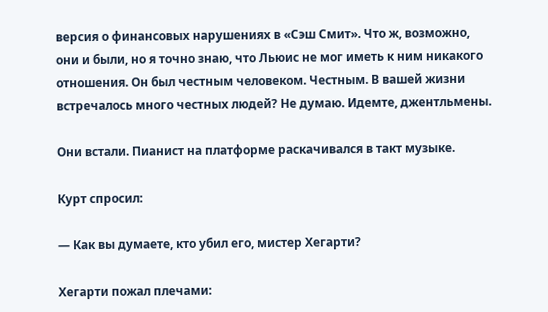версия о финансовых нарушениях в «Сэш Смит». Что ж, возможно, они и были, но я точно знаю, что Льюис не мог иметь к ним никакого отношения. Он был честным человеком. Честным. В вашей жизни встречалось много честных людей? Не думаю. Идемте, джентльмены.

Они встали. Пианист на платформе раскачивался в такт музыке.

Курт спросил:

— Как вы думаете, кто убил его, мистер Хегарти?

Хегарти пожал плечами: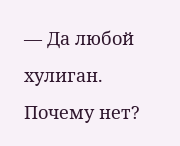— Да любой хулиган. Почему нет?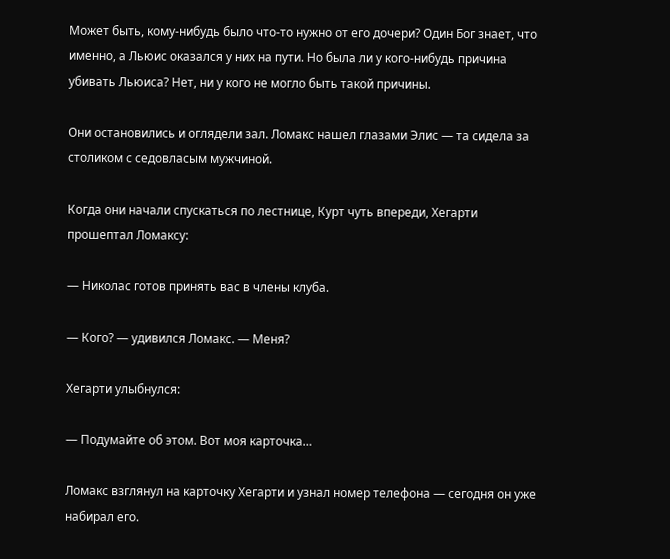Может быть, кому-нибудь было что-то нужно от его дочери? Один Бог знает, что именно, а Льюис оказался у них на пути. Но была ли у кого-нибудь причина убивать Льюиса? Нет, ни у кого не могло быть такой причины.

Они остановились и оглядели зал. Ломакс нашел глазами Элис — та сидела за столиком с седовласым мужчиной.

Когда они начали спускаться по лестнице, Курт чуть впереди, Хегарти прошептал Ломаксу:

— Николас готов принять вас в члены клуба.

— Кого? — удивился Ломакс. — Меня?

Хегарти улыбнулся:

— Подумайте об этом. Вот моя карточка…

Ломакс взглянул на карточку Хегарти и узнал номер телефона — сегодня он уже набирал его.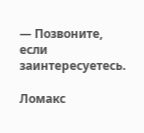— Позвоните, если заинтересуетесь.

Ломакс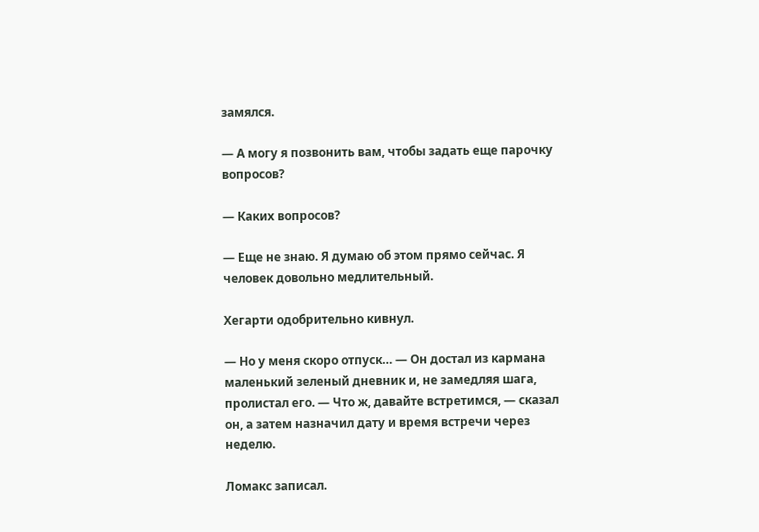замялся.

— А могу я позвонить вам, чтобы задать еще парочку вопросов?

— Каких вопросов?

— Еще не знаю. Я думаю об этом прямо сейчас. Я человек довольно медлительный.

Хегарти одобрительно кивнул.

— Но у меня скоро отпуск… — Он достал из кармана маленький зеленый дневник и, не замедляя шага, пролистал его. — Что ж, давайте встретимся, — сказал он, а затем назначил дату и время встречи через неделю.

Ломакс записал.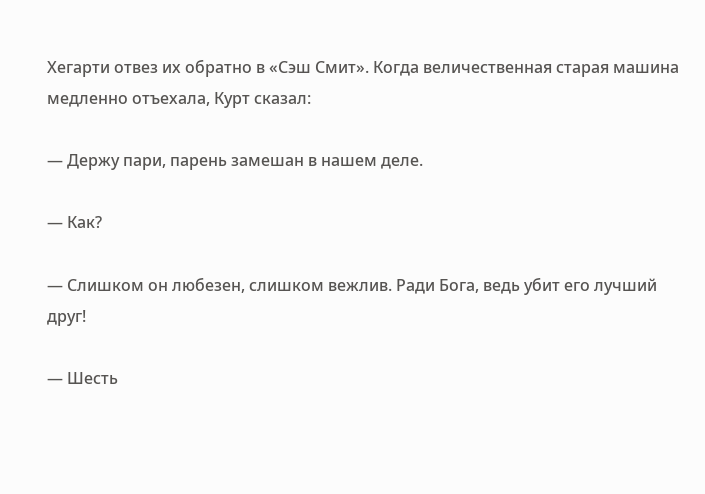Хегарти отвез их обратно в «Сэш Смит». Когда величественная старая машина медленно отъехала, Курт сказал:

— Держу пари, парень замешан в нашем деле.

— Как?

— Слишком он любезен, слишком вежлив. Ради Бога, ведь убит его лучший друг!

— Шесть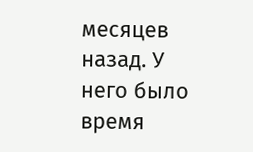месяцев назад. У него было время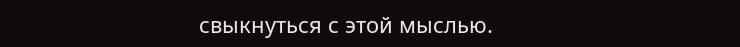свыкнуться с этой мыслью.